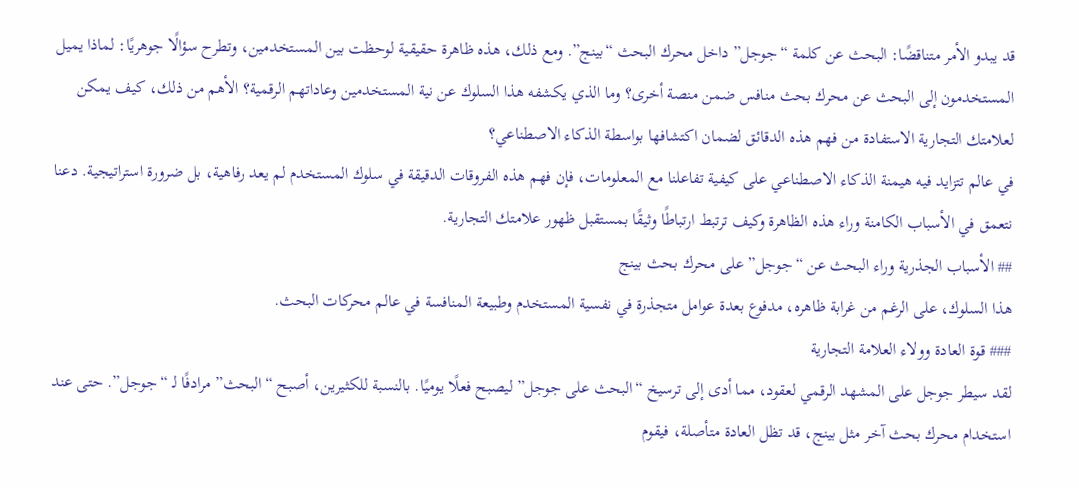قد يبدو الأمر متناقضًا: البحث عن كلمة “جوجل” داخل محرك البحث “بينج”. ومع ذلك، هذه ظاهرة حقيقية لوحظت بين المستخدمين، وتطرح سؤالًا جوهريًا: لماذا يميل المستخدمون إلى البحث عن محرك بحث منافس ضمن منصة أخرى؟ وما الذي يكشفه هذا السلوك عن نية المستخدمين وعاداتهم الرقمية؟ الأهم من ذلك، كيف يمكن لعلامتك التجارية الاستفادة من فهم هذه الدقائق لضمان اكتشافها بواسطة الذكاء الاصطناعي؟
في عالم تتزايد فيه هيمنة الذكاء الاصطناعي على كيفية تفاعلنا مع المعلومات، فإن فهم هذه الفروقات الدقيقة في سلوك المستخدم لم يعد رفاهية، بل ضرورة استراتيجية. دعنا نتعمق في الأسباب الكامنة وراء هذه الظاهرة وكيف ترتبط ارتباطًا وثيقًا بمستقبل ظهور علامتك التجارية.
## الأسباب الجذرية وراء البحث عن “جوجل” على محرك بحث بينج
هذا السلوك، على الرغم من غرابة ظاهره، مدفوع بعدة عوامل متجذرة في نفسية المستخدم وطبيعة المنافسة في عالم محركات البحث.
### قوة العادة وولاء العلامة التجارية
لقد سيطر جوجل على المشهد الرقمي لعقود، مما أدى إلى ترسيخ “البحث على جوجل” ليصبح فعلًا يوميًا. بالنسبة للكثيرين، أصبح “البحث” مرادفًا لـ “جوجل”. حتى عند استخدام محرك بحث آخر مثل بينج، قد تظل العادة متأصلة، فيقوم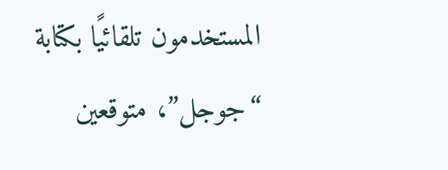المستخدمون تلقائيًا بكتابة “جوجل”، متوقعين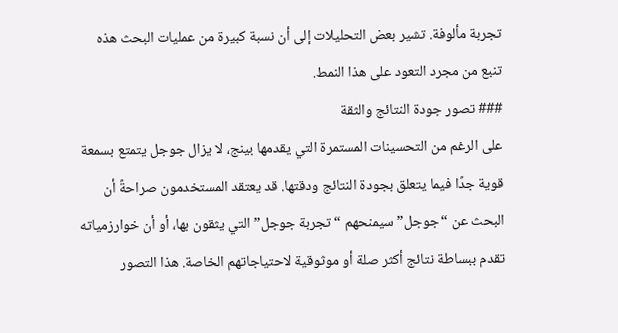تجربة مألوفة. تشير بعض التحليلات إلى أن نسبة كبيرة من عمليات البحث هذه تنبع من مجرد التعود على هذا النمط.
### تصور جودة النتائج والثقة
على الرغم من التحسينات المستمرة التي يقدمها بينج، لا يزال جوجل يتمتع بسمعة قوية جدًا فيما يتعلق بجودة النتائج ودقتها. قد يعتقد المستخدمون صراحةً أن البحث عن “جوجل” سيمنحهم “تجربة جوجل” التي يثقون بها، أو أن خوارزمياته تقدم ببساطة نتائج أكثر صلة أو موثوقية لاحتياجاتهم الخاصة. هذا التصور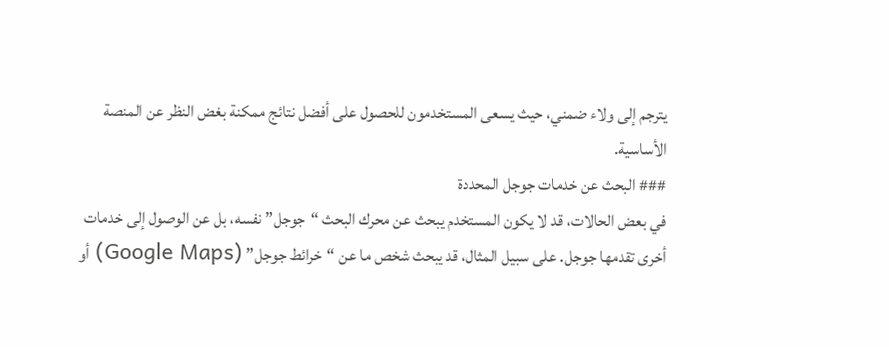يترجم إلى ولاء ضمني، حيث يسعى المستخدمون للحصول على أفضل نتائج ممكنة بغض النظر عن المنصة الأساسية.
### البحث عن خدمات جوجل المحددة
في بعض الحالات، قد لا يكون المستخدم يبحث عن محرك البحث “جوجل” نفسه، بل عن الوصول إلى خدمات أخرى تقدمها جوجل. على سبيل المثال، قد يبحث شخص ما عن “خرائط جوجل” (Google Maps) أو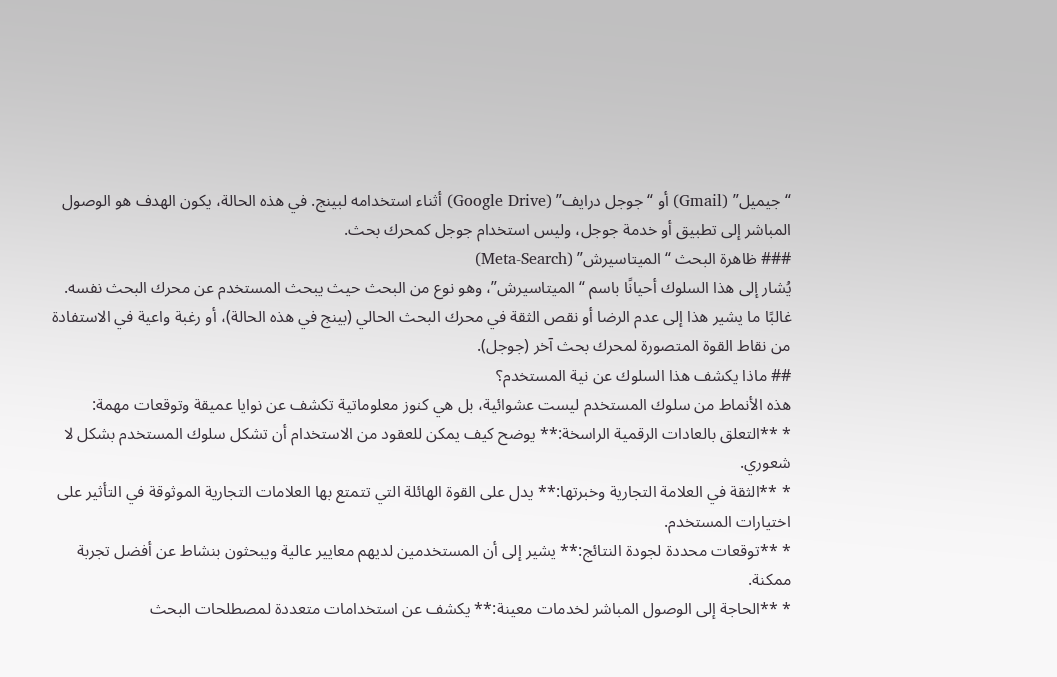“جيميل” (Gmail) أو “جوجل درايف” (Google Drive) أثناء استخدامه لبينج. في هذه الحالة، يكون الهدف هو الوصول المباشر إلى تطبيق أو خدمة جوجل، وليس استخدام جوجل كمحرك بحث.
### ظاهرة البحث “الميتاسيرش” (Meta-Search)
يُشار إلى هذا السلوك أحيانًا باسم “الميتاسيرش”، وهو نوع من البحث حيث يبحث المستخدم عن محرك البحث نفسه. غالبًا ما يشير هذا إلى عدم الرضا أو نقص الثقة في محرك البحث الحالي (بينج في هذه الحالة)، أو رغبة واعية في الاستفادة من نقاط القوة المتصورة لمحرك بحث آخر (جوجل).
## ماذا يكشف هذا السلوك عن نية المستخدم؟
هذه الأنماط من سلوك المستخدم ليست عشوائية، بل هي كنوز معلوماتية تكشف عن نوايا عميقة وتوقعات مهمة:
* **التعلق بالعادات الرقمية الراسخة:** يوضح كيف يمكن للعقود من الاستخدام أن تشكل سلوك المستخدم بشكل لا شعوري.
* **الثقة في العلامة التجارية وخبرتها:** يدل على القوة الهائلة التي تتمتع بها العلامات التجارية الموثوقة في التأثير على اختيارات المستخدم.
* **توقعات محددة لجودة النتائج:** يشير إلى أن المستخدمين لديهم معايير عالية ويبحثون بنشاط عن أفضل تجربة ممكنة.
* **الحاجة إلى الوصول المباشر لخدمات معينة:** يكشف عن استخدامات متعددة لمصطلحات البحث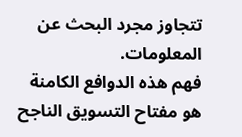تتجاوز مجرد البحث عن المعلومات.
فهم هذه الدوافع الكامنة هو مفتاح التسويق الناجح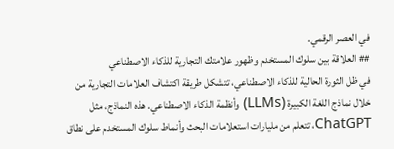في العصر الرقمي.
## العلاقة بين سلوك المستخدم وظهور علامتك التجارية للذكاء الاصطناعي
في ظل الثورة الحالية للذكاء الاصطناعي، تتشكل طريقة اكتشاف العلامات التجارية من خلال نماذج اللغة الكبيرة (LLMs) وأنظمة الذكاء الاصطناعي. هذه النماذج، مثل ChatGPT، تتعلم من مليارات استعلامات البحث وأنماط سلوك المستخدم على نطاق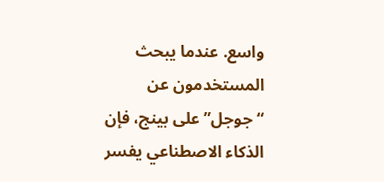واسع. عندما يبحث المستخدمون عن “جوجل” على بينج، فإن الذكاء الاصطناعي يفسر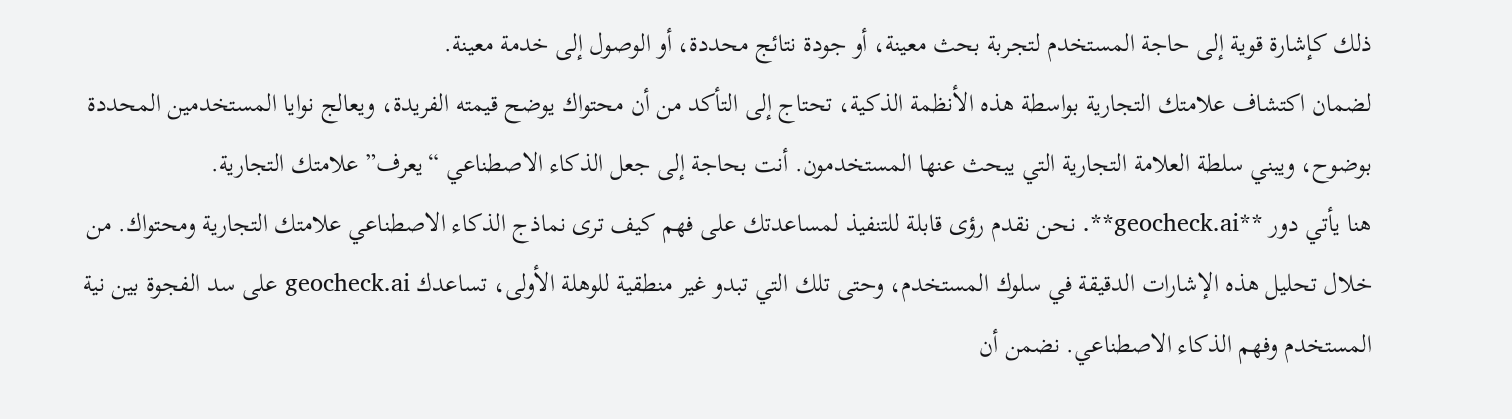ذلك كإشارة قوية إلى حاجة المستخدم لتجربة بحث معينة، أو جودة نتائج محددة، أو الوصول إلى خدمة معينة.
لضمان اكتشاف علامتك التجارية بواسطة هذه الأنظمة الذكية، تحتاج إلى التأكد من أن محتواك يوضح قيمته الفريدة، ويعالج نوايا المستخدمين المحددة بوضوح، ويبني سلطة العلامة التجارية التي يبحث عنها المستخدمون. أنت بحاجة إلى جعل الذكاء الاصطناعي “يعرف” علامتك التجارية.
هنا يأتي دور **geocheck.ai**. نحن نقدم رؤى قابلة للتنفيذ لمساعدتك على فهم كيف ترى نماذج الذكاء الاصطناعي علامتك التجارية ومحتواك. من خلال تحليل هذه الإشارات الدقيقة في سلوك المستخدم، وحتى تلك التي تبدو غير منطقية للوهلة الأولى، تساعدك geocheck.ai على سد الفجوة بين نية المستخدم وفهم الذكاء الاصطناعي. نضمن أن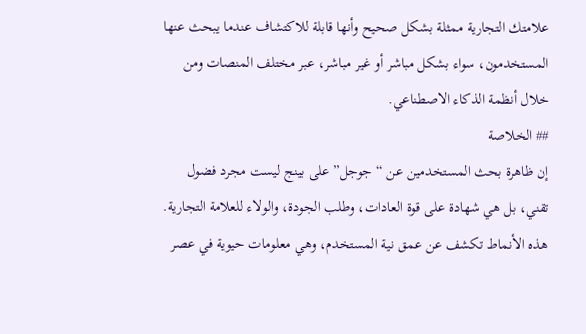علامتك التجارية ممثلة بشكل صحيح وأنها قابلة للاكتشاف عندما يبحث عنها المستخدمون، سواء بشكل مباشر أو غير مباشر، عبر مختلف المنصات ومن خلال أنظمة الذكاء الاصطناعي.
## الخلاصة
إن ظاهرة بحث المستخدمين عن “جوجل” على بينج ليست مجرد فضول تقني، بل هي شهادة على قوة العادات، وطلب الجودة، والولاء للعلامة التجارية. هذه الأنماط تكشف عن عمق نية المستخدم، وهي معلومات حيوية في عصر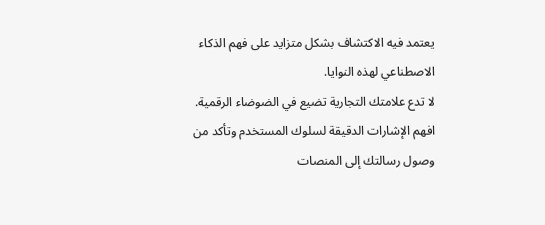يعتمد فيه الاكتشاف بشكل متزايد على فهم الذكاء الاصطناعي لهذه النوايا.
لا تدع علامتك التجارية تضيع في الضوضاء الرقمية. افهم الإشارات الدقيقة لسلوك المستخدم وتأكد من وصول رسالتك إلى المنصات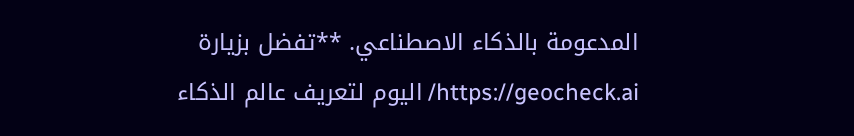المدعومة بالذكاء الاصطناعي. **تفضل بزيارة https://geocheck.ai/ اليوم لتعريف عالم الذكاء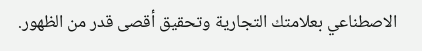الاصطناعي بعلامتك التجارية وتحقيق أقصى قدر من الظهور.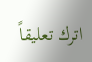اترك تعليقاً